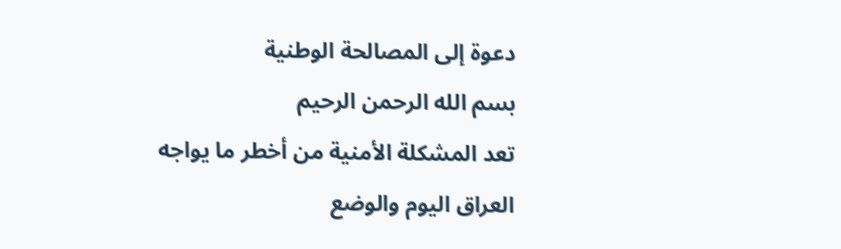دعوة إلى المصالحة الوطنية
بسم الله الرحمن الرحيم
تعد المشكلة الأمنية من أخطر ما يواجه العراق اليوم والوضع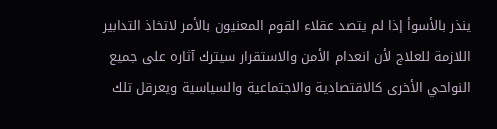ينذر بالأسوأ إذا لم يتصد عقلاء القوم المعنيون بالأمر لاتخاذ التدابير اللازمة للعلاج لأن انعدام الأمن والاستقرار سيترك آثاره على جميع النواحي الأخرى كالاقتصادية والاجتماعية والسياسية ويعرقل تلك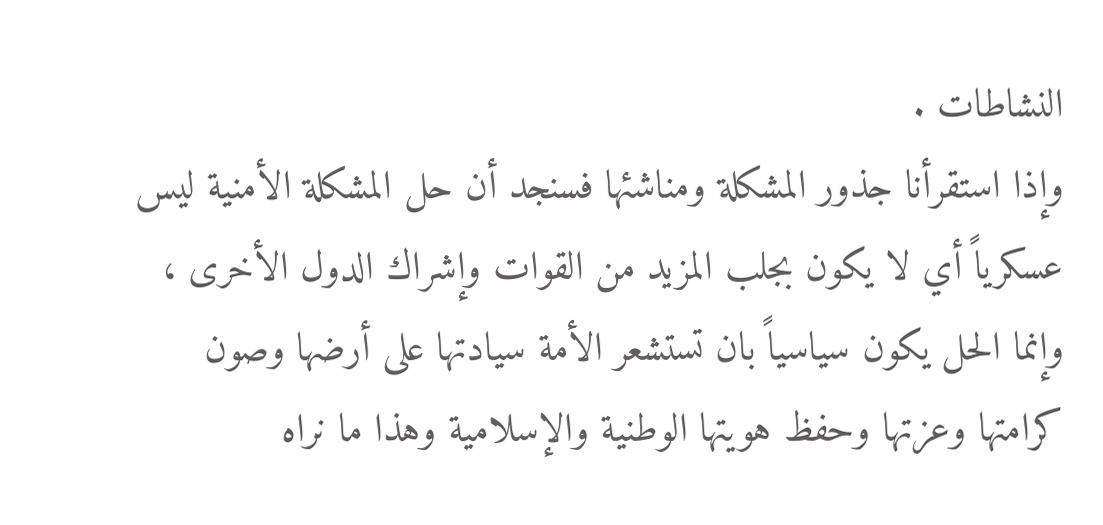النشاطات .
وإذا استقرأنا جذور المشكلة ومناشئها فسنجد أن حل المشكلة الأمنية ليس عسكرياً أي لا يكون بجلب المزيد من القوات وإشراك الدول الأخرى ، وإنما الحل يكون سياسياً بان تستشعر الأمة سيادتها على أرضها وصون كرامتها وعزتها وحفظ هويتها الوطنية والإسلامية وهذا ما نراه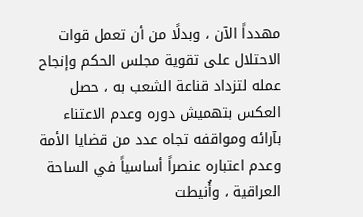مهدداً الآن ، وبدلًا من أن تعمل قوات الاحتلال على تقوية مجلس الحكم وإنجاح عمله لتزداد قناعة الشعب به ، حصل العكس بتهميش دوره وعدم الاعتناء بآرائه ومواقفه تجاه عدد من قضايا الأمة وعدم اعتباره عنصراً أساسياً في الساحة العراقية ، وأُنيطت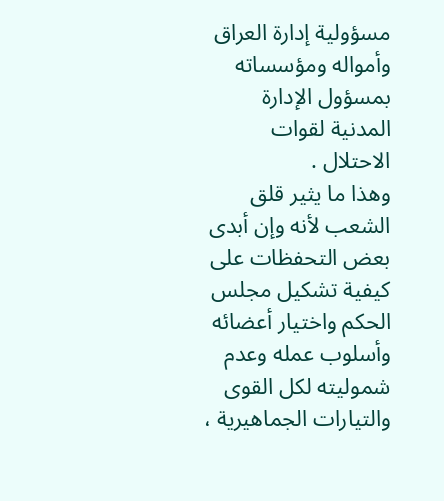مسؤولية إدارة العراق وأمواله ومؤسساته بمسؤول الإدارة المدنية لقوات الاحتلال .
وهذا ما يثير قلق الشعب لأنه وإن أبدى بعض التحفظات على كيفية تشكيل مجلس الحكم واختيار أعضائه وأسلوب عمله وعدم شموليته لكل القوى والتيارات الجماهيرية ،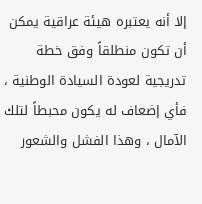إلا أنه يعتبره هيئة عراقية يمكن أن تكون منطلقاً وفق خطة تدريجية لعودة السيادة الوطنية ، فأي إضعاف له يكون محبطاً لتلك الآمال ، وهذا الفشل والشعور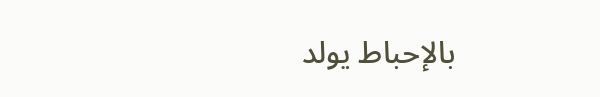بالإحباط يولد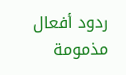ردود أفعال مذمومة